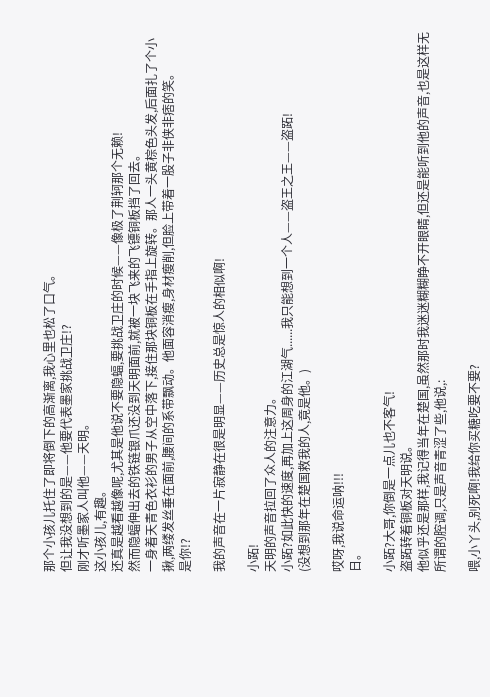那个小孩儿托住了即将倒下的高渐离,我心里也松了口气。
但让我没想到的是——他要代表墨家挑战卫庄!?
刚才听墨家人叫他——天明。
这小孩儿,有趣。
还真是越看越像呢,尤其是他说不要隐蝠,要挑战卫庄的时候——像极了荆轲那个无赖!
然而隐蝠伸出去的铁链银爪还没到天明面前,就被一块飞来的飞镖铜板挡了回去。
一身着天青色衣衫的男子从空中落下,接住那块铜板在手指上旋转。那人一头黄棕色头发,后面扎了个小揪,两缕发丝垂在面前,腰间的系带飘动。他面容消瘦,身材瘦削,但脸上带着一股子非侠非痞的笑。
是你!?

我的声音在一片寂静在很是明显——历史总是惊人的相似啊!

小跖!
天明的声音拉回了众人的注意力。
小跖?如此快的速度,再加上这周身的江湖气......我只能想到一个人——盗王之王——盗跖!
(没想到那年在楚国救我的人,竟是他。)

哎呀,我说命运呐!!!
日。

小跖?大哥,你倒是一点儿也不客气!
盗跖转着铜板对天明说。
他似乎还是那样,我记得当年在楚国,虽然那时我迷迷糊糊睁不开眼睛,但还是能听到他的声音,也是这样无所谓的腔调,只是声音青涩了些,他说,:

喂,小丫头,别死啊!我给你买糖吃要不要?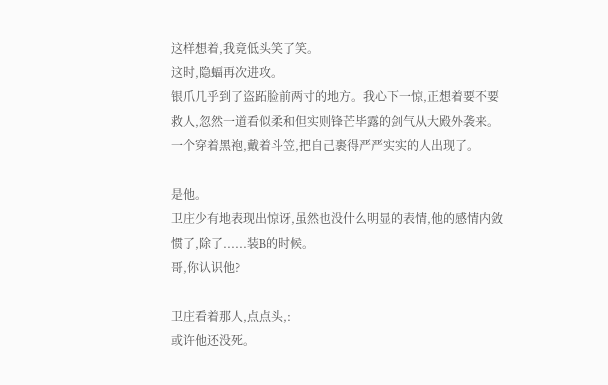这样想着,我竟低头笑了笑。
这时,隐蝠再次进攻。
银爪几乎到了盗跖脸前两寸的地方。我心下一惊,正想着要不要救人,忽然一道看似柔和但实则锋芒毕露的剑气从大殿外袭来。
一个穿着黑袍,戴着斗笠,把自己裹得严严实实的人出现了。

是他。
卫庄少有地表现出惊讶,虽然也没什么明显的表情,他的感情内敛惯了,除了......装B的时候。
哥,你认识他?

卫庄看着那人,点点头,:
或许他还没死。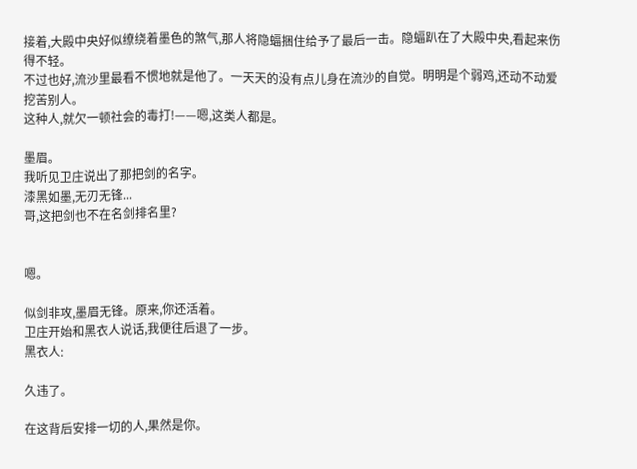接着,大殿中央好似缭绕着墨色的煞气,那人将隐蝠捆住给予了最后一击。隐蝠趴在了大殿中央,看起来伤得不轻。
不过也好,流沙里最看不惯地就是他了。一天天的没有点儿身在流沙的自觉。明明是个弱鸡,还动不动爱挖苦别人。
这种人,就欠一顿社会的毒打!——嗯,这类人都是。

墨眉。
我听见卫庄说出了那把剑的名字。
漆黑如墨,无刃无锋...
哥,这把剑也不在名剑排名里?


嗯。

似剑非攻,墨眉无锋。原来,你还活着。
卫庄开始和黑衣人说话,我便往后退了一步。
黑衣人:

久违了。

在这背后安排一切的人,果然是你。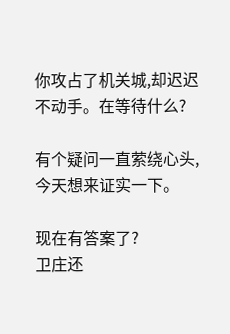你攻占了机关城,却迟迟不动手。在等待什么?

有个疑问一直萦绕心头,今天想来证实一下。

现在有答案了?
卫庄还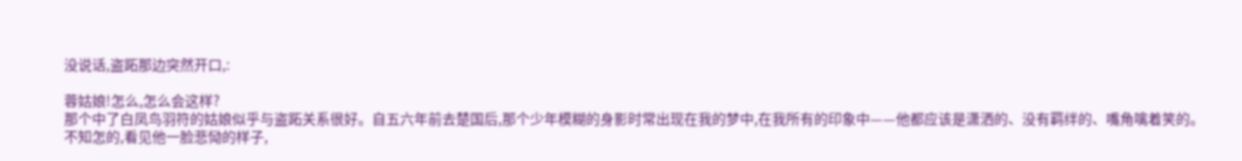没说话,盗跖那边突然开口,:

蓉姑娘!怎么,怎么会这样?
那个中了白凤鸟羽符的姑娘似乎与盗跖关系很好。自五六年前去楚国后,那个少年模糊的身影时常出现在我的梦中,在我所有的印象中——他都应该是潇洒的、没有羁绊的、嘴角噙着笑的。
不知怎的,看见他一脸悲恸的样子,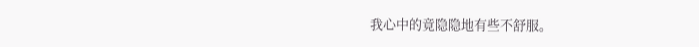我心中的竟隐隐地有些不舒服。